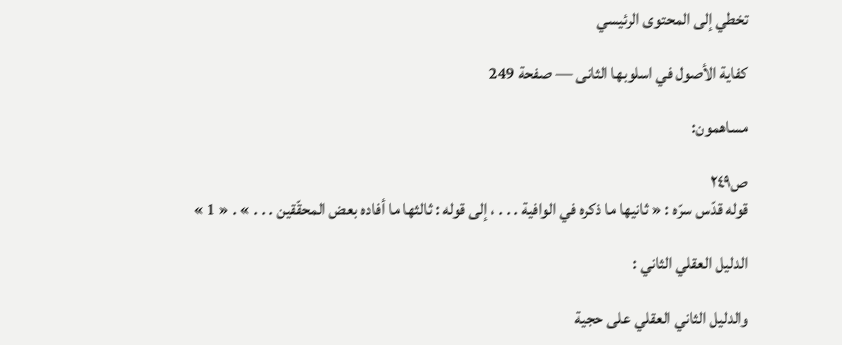تخطي إلى المحتوى الرئيسي

كفاية الأصول في اسلوبها الثانى — صفحة 249

مساهمون:

ص٢٤٩
قوله قدّس سرّه : « ثانيها ما ذكره في الوافية . . . ، إلى قوله : ثالثها ما أفاده بعض المحقّقين . . . » . « 1 »

الدليل العقلي الثاني :

والدليل الثاني العقلي على حجية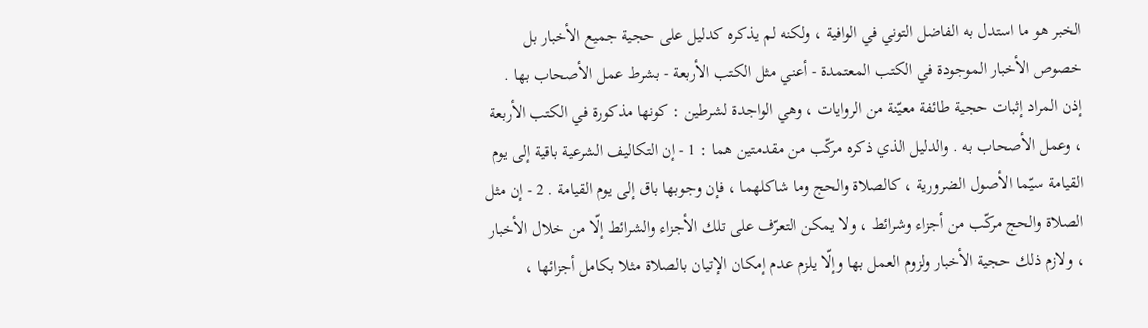الخبر هو ما استدل به الفاضل التوني في الوافية ، ولكنه لم يذكره كدليل على حجية جميع الأخبار بل خصوص الأخبار الموجودة في الكتب المعتمدة - أعني مثل الكتب الأربعة - بشرط عمل الأصحاب بها . إذن المراد إثبات حجية طائفة معيّنة من الروايات ، وهي الواجدة لشرطين : كونها مذكورة في الكتب الأربعة ، وعمل الأصحاب به . والدليل الذي ذكره مركّب من مقدمتين هما : 1 - إن التكاليف الشرعية باقية إلى يوم القيامة سيّما الأصول الضرورية ، كالصلاة والحج وما شاكلهما ، فإن وجوبها باق إلى يوم القيامة . 2 - إن مثل الصلاة والحج مركّب من أجزاء وشرائط ، ولا يمكن التعرّف على تلك الأجزاء والشرائط إلّا من خلال الأخبار ، ولازم ذلك حجية الأخبار ولزوم العمل بها وإلّا يلزم عدم إمكان الإتيان بالصلاة مثلا بكامل أجزائها ،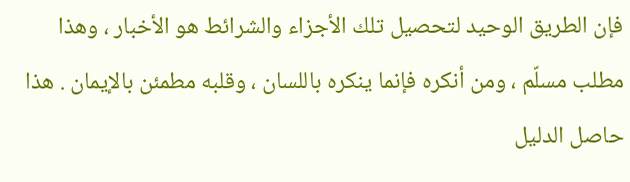فإن الطريق الوحيد لتحصيل تلك الأجزاء والشرائط هو الأخبار ، وهذا مطلب مسلّم ، ومن أنكره فإنما ينكره باللسان ، وقلبه مطمئن بالإيمان . هذا حاصل الدليل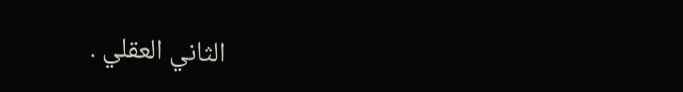الثاني العقلي .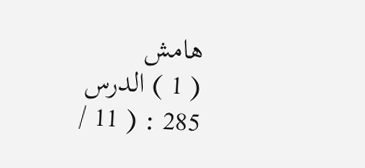هامش
( 1 ) الدرس 285 : ( 11 /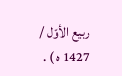ربيع الأوّل / 1427 ه ) .